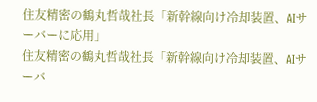住友精密の鶴丸哲哉社長「新幹線向け冷却装置、AIサーバーに応用」
住友精密の鶴丸哲哉社長「新幹線向け冷却装置、AIサーバ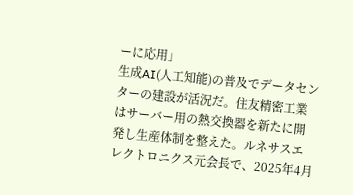ーに応用」
生成AI(人工知能)の普及でデータセンターの建設が活況だ。住友精密工業はサーバー用の熱交換器を新たに開発し生産体制を整えた。ルネサスエレクトロニクス元会長で、2025年4月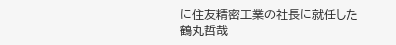に住友精密工業の社長に就任した鶴丸哲哉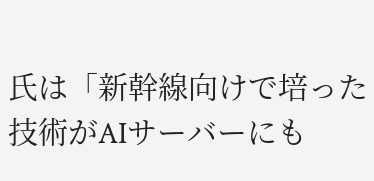氏は「新幹線向けで培った技術がAIサーバーにも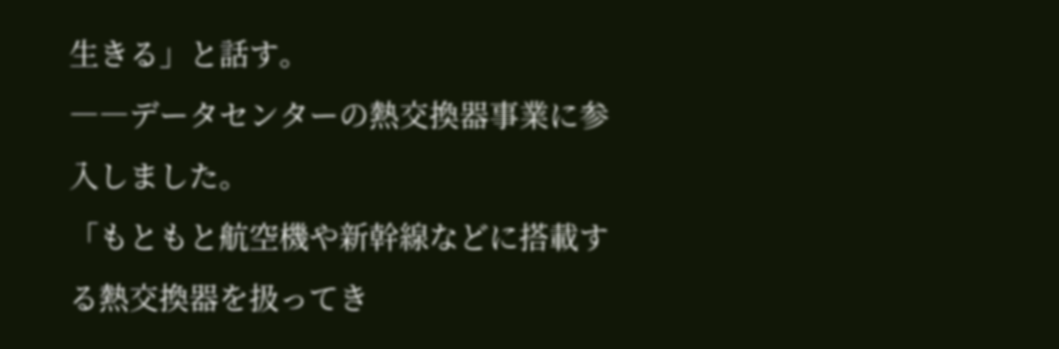生きる」と話す。
――データセンターの熱交換器事業に参入しました。
「もともと航空機や新幹線などに搭載する熱交換器を扱ってき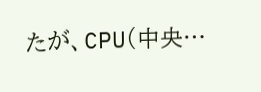たが、CPU(中央…